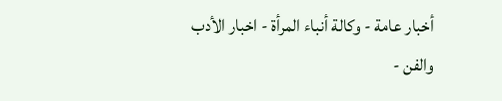أخبار عامة - وكالة أنباء المرأة - اخبار الأدب والفن -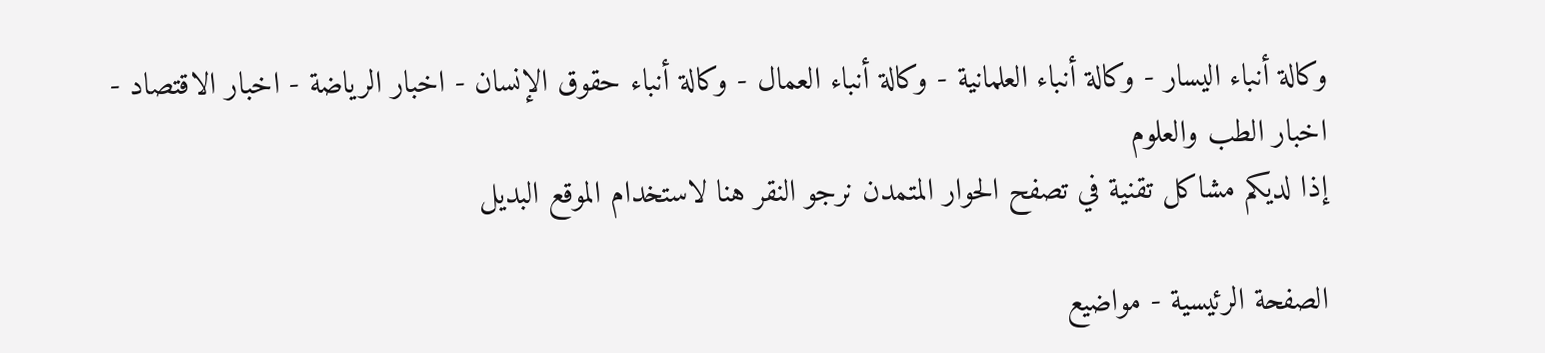وكالة أنباء اليسار - وكالة أنباء العلمانية - وكالة أنباء العمال - وكالة أنباء حقوق الإنسان - اخبار الرياضة - اخبار الاقتصاد - اخبار الطب والعلوم
إذا لديكم مشاكل تقنية في تصفح الحوار المتمدن نرجو النقر هنا لاستخدام الموقع البديل

الصفحة الرئيسية - مواضيع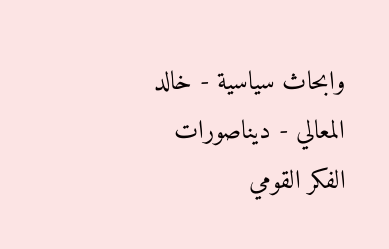وابحاث سياسية - خالد المعالي - ديناصورات الفكر القومي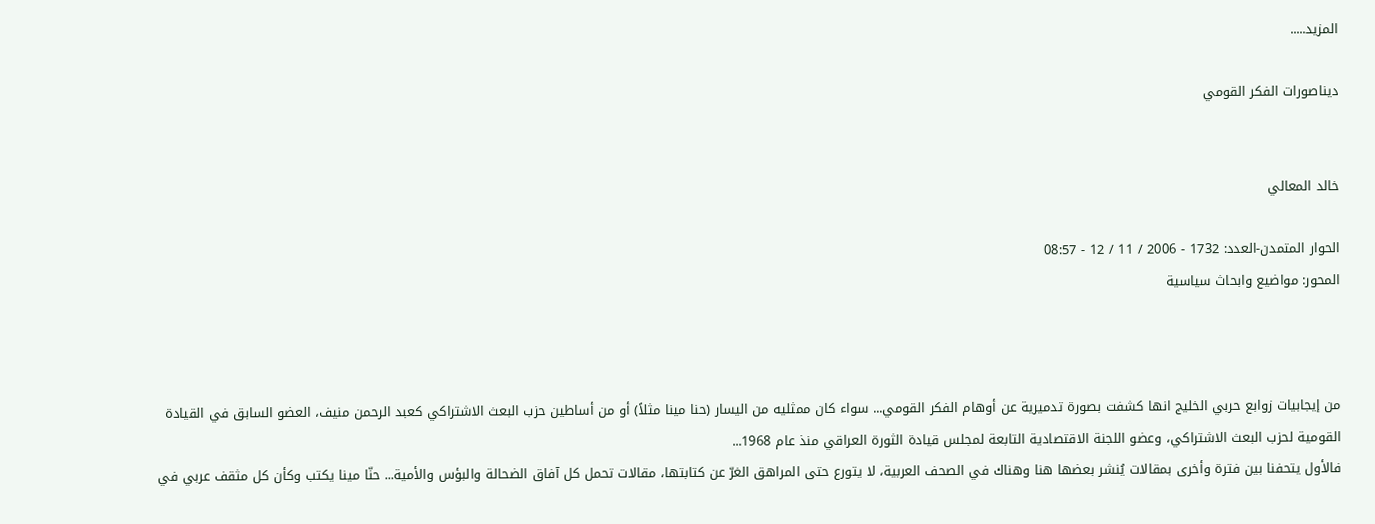المزيد.....

ديناصورات الفكر القومي


خالد المعالي

الحوار المتمدن-العدد: 1732 - 2006 / 11 / 12 - 08:57
المحور: مواضيع وابحاث سياسية



من إيجابيات زوابع حربي الخليج انها كشفت بصورة تدميرية عن أوهام الفكر القومي... سواء كان ممثليه من اليسار (حنا مينا مثلاً) أو من أساطين حزب البعث الاشتراكي كعبد الرحمن منيف، العضو السابق في القيادة القومية لحزب البعث الاشتراكي، وعضو اللجنة الاقتصادية التابعة لمجلس قيادة الثورة العراقي منذ عام 1968...
فالأول يتحفنا بين فترة وأخرى بمقالات يُنشر بعضها هنا وهناك في الصحف العربية، لا يتورع حتى المراهق الغرّ عن كتابتها، مقالات تحمل كل آفاق الضحالة والبؤس والأمية... حنّا مينا يكتب وكأن كل مثقف عربي في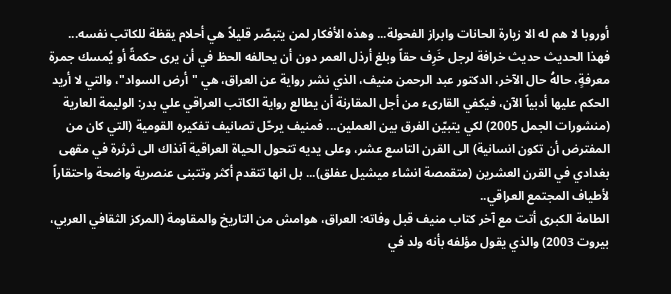أوروبا لا هم له الا زيارة الحانات وابراز الفحولة... وهذه الأفكار لمن يتبصّر قليلاً هي أحلام يقظة للكاتب نفسه... فهذا الحديث حديث خرافة لرجل خَرِف حقاً وبلغ أرذل العمر دون أن يحالفه الحظ في أن يرى حكمةً أو يُمسك جمرة معرفةٍ، حالهُ حال الآخر، الدكتور عبد الرحمن منيف، الذي نشر رواية عن العراق، هي "أرض السواد"، والتي لا أريد الحكم عليها أدبياً الآن، فيكفي القارىء من أجل المقارنة أن يطالع رواية الكاتب العراقي علي بدر: الوليمة العارية (منشورات الجمل 2005) لكي يتبيّن الفرق بين العملين... فمنيف يرحّل تصانيف تفكيره القومية (التي كان من المفترض أن تكون انسانية) الى القرن التاسع عشر، وعلى يديه تتحول الحياة العراقية آنذاك الى ثرثرة في مقهى بغدادي في القرن العشرين (متقمصة انشاء ميشيل عفلق)... بل انها تتقدم أكثر وتتبنى عنصرية واضحة واحتقاراً لأطياف المجتمع العراقي..
الطامة الكبرى أتت مع آخر كتاب منيف قبل وفاته: العراق، هوامش من التاريخ والمقاومة (المركز الثقافي العربي، بيروت 2003) والذي يقول مؤلفه بأنه ولد في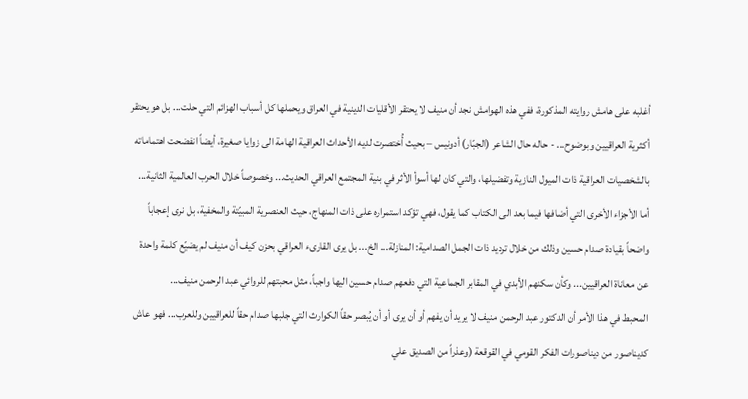أغلبه على هامش روايته المذكورة، ففي هذه الهوامش نجد أن منيف لا يحتقر الأقليات الدينية في العراق ويحملها كل أسباب الهزائم التي حلت... بل هو يحتقر أكثرية العراقيين وبوضوح... - حاله حال الشاعر (الجبّار) أدونيس – بحيث أُختصرت لديه الأحداث العراقية الهامة الى زوايا صغيرة، أيضاً انفضحت اهتماماته بالشخصيات العراقية ذات الميول النازية وتفضيلها، والتي كان لها أسوأ الأثر في بنية المجتمع العراقي الحديث... وخصوصاً خلال الحرب العالمية الثانية... أما الأجزاء الأخرى التي أضافها فيما بعد الى الكتاب كما يقول، فهي تؤكد استمراره على ذات المنهاج، حيث العنصرية المبيّتة والمخفية، بل نرى إعجاباً واضحاً بقيادة صدام حسين وذلك من خلال ترديد ذات الجمل الصدامية: المنازلة... الخ... بل يرى القارىء العراقي بحزن كيف أن منيف لم يضيّع كلمة واحدة عن معاناة العراقيين... وكأن سكنهم الأبدي في المقابر الجماعية التي دفعهم صدام حسين اليها واجباً، مثل محبتهم للروائي عبد الرحمن منيف...
المحبط في هذا الأمر أن الدكتور عبد الرحمن منيف لا يريد أن يفهم أو أن يرى أو أن يُبصر حقاً الكوارث التي جلبها صدام حقاً للعراقيين وللعرب... فهو عاش كديناصور من ديناصورات الفكر القومي في القوقعة (وعذراً من الصديق علي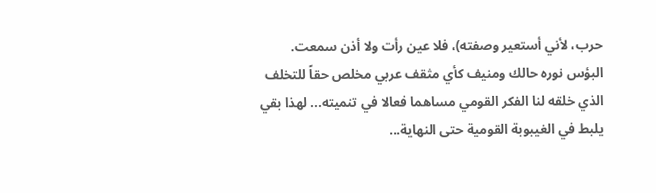حرب، لأني أستعير وصفته)، فلا عين رأت ولا أذن سمعت. البؤس نوره حالك ومنيف كأي مثقف عربي مخلص حقاً للتخلف الذي خلقه لنا الفكر القومي مساهما فعالا في تنميته... لهذا بقي يلبط في الغيبوبة القومية حتى النهاية...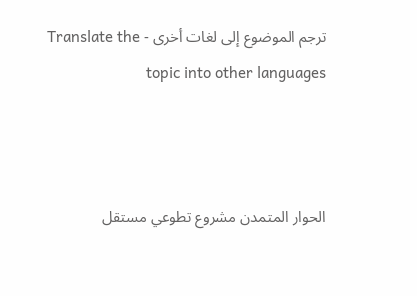ترجم الموضوع إلى لغات أخرى - Translate the topic into other languages



الحوار المتمدن مشروع تطوعي مستقل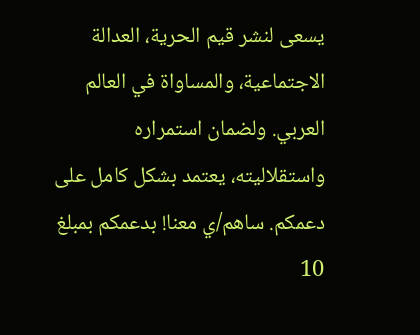يسعى لنشر قيم الحرية، العدالة الاجتماعية، والمساواة في العالم العربي. ولضمان استمراره واستقلاليته، يعتمد بشكل كامل على دعمكم. ساهم/ي معنا! بدعمكم بمبلغ 10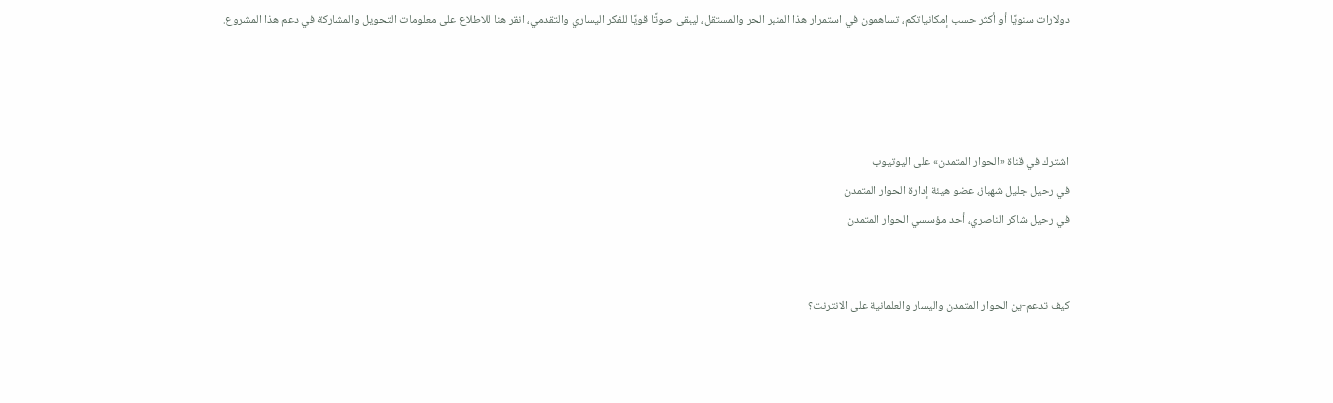دولارات سنويًا أو أكثر حسب إمكانياتكم، تساهمون في استمرار هذا المنبر الحر والمستقل، ليبقى صوتًا قويًا للفكر اليساري والتقدمي، انقر هنا للاطلاع على معلومات التحويل والمشاركة في دعم هذا المشروع.




اشترك في قناة «الحوار المتمدن» على اليوتيوب
في رحيل جليل شهباز، عضو هيئة إدارة الحوار المتمدن
في رحيل شاكر الناصري، أحد مؤسسي الحوار المتمدن


كيف تدعم-ين الحوار المتمدن واليسار والعلمانية على الانترنت؟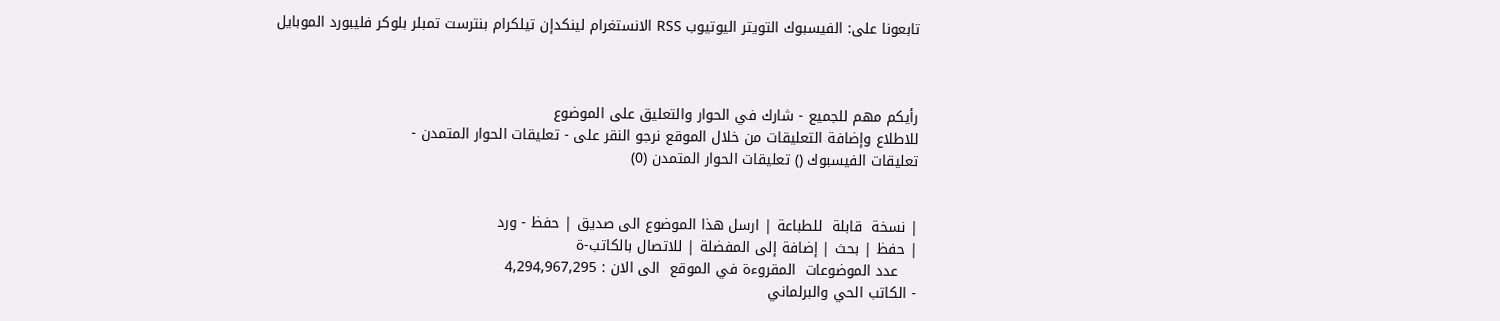تابعونا على: الفيسبوك التويتر اليوتيوب RSS الانستغرام لينكدإن تيلكرام بنترست تمبلر بلوكر فليبورد الموبايل



رأيكم مهم للجميع - شارك في الحوار والتعليق على الموضوع
للاطلاع وإضافة التعليقات من خلال الموقع نرجو النقر على - تعليقات الحوار المتمدن -
تعليقات الفيسبوك () تعليقات الحوار المتمدن (0)


| نسخة  قابلة  للطباعة | ارسل هذا الموضوع الى صديق | حفظ - ورد
| حفظ | بحث | إضافة إلى المفضلة | للاتصال بالكاتب-ة
    عدد الموضوعات  المقروءة في الموقع  الى الان : 4,294,967,295
- الكاتب الحي والبرلماني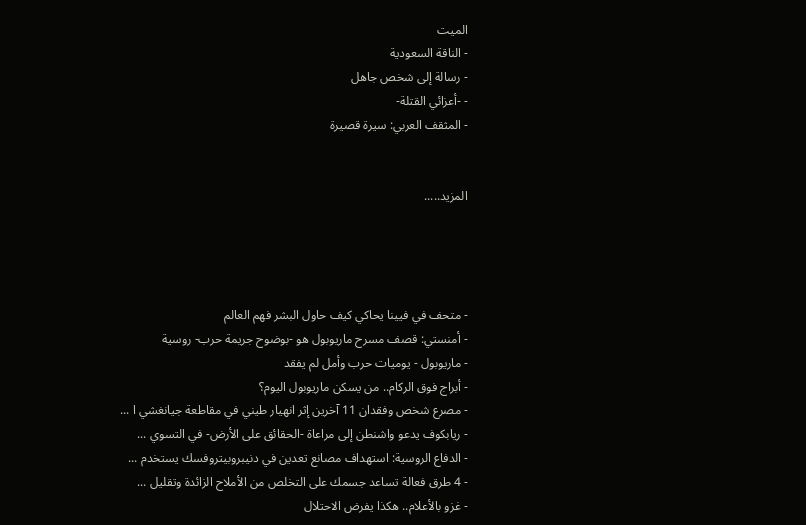الميت
- الناقة السعودية
- رسالة إلى شخص جاهل
- -أعزائي القتلة-
- المثقف العربي: سيرة قصيرة


المزيد.....




- متحف في فيينا يحاكي كيف حاول البشر فهم العالم
- أمنستي: قصف مسرح ماريوبول هو -بوضوح جريمة حرب- روسية
- ماريوبول - يوميات حرب وأمل لم يفقد
- أبراج فوق الركام.. من يسكن ماريوبول اليوم؟
- مصرع شخص وفقدان 11 آخرين إثر انهيار طيني في مقاطعة جيانغشي ا ...
- ريابكوف يدعو واشنطن إلى مراعاة -الحقائق على الأرض- في التسوي ...
- الدفاع الروسية: استهداف مصانع تعدين في دنيبروبيتروفسك يستخدم ...
- 4 طرق فعالة تساعد جسمك على التخلص من الأملاح الزائدة وتقليل ...
- غزو بالأعلام.. هكذا يفرض الاحتلال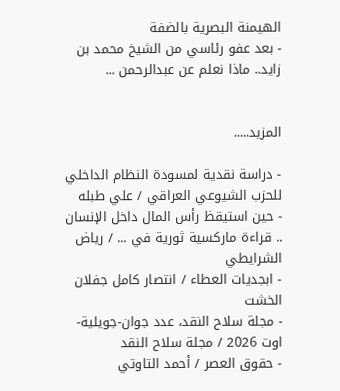الهيمنة البصرية بالضفة
- بعد عفو رئاسي من الشيخ محمد بن زايد.. ماذا نعلم عن عبدالرحمن ...


المزيد.....

- دراسة نقدية لمسودة النظام الداخلي للحزب الشيوعي العراقي / علي طبله
- حين استيقظ رأس المال داخل الإنسان .. قراءة ماركسية ثورية في ... / رياض الشرايطي
- ابجديات العطاء / انتصار كامل جفلان الخشت
- مجلة سلاح النقد، عدد جوان-جويلية-اوت 2026 / مجلة سلاح النقد
- حقوق العصر / أحمد التاوتي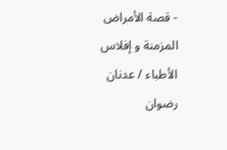- قصة الأمراض المزمنة و إفلاس الأطباء / عدنان رضوان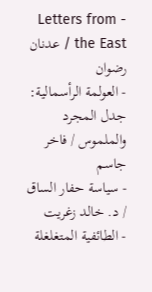- Letters from the East / عدنان رضوان
- العولمة الرأسمالية: جدل المجرد والملموس / فاخر جاسم
- سياسة حفار الساق / د. خالد زغريت
- الطائفية المتغلغلة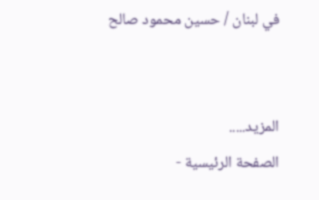في لبنان / حسين محمود صالح


المزيد.....
الصفحة الرئيسية -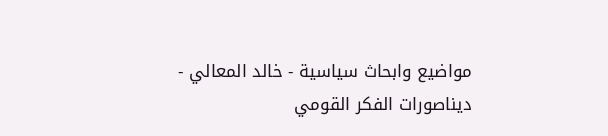مواضيع وابحاث سياسية - خالد المعالي - ديناصورات الفكر القومي